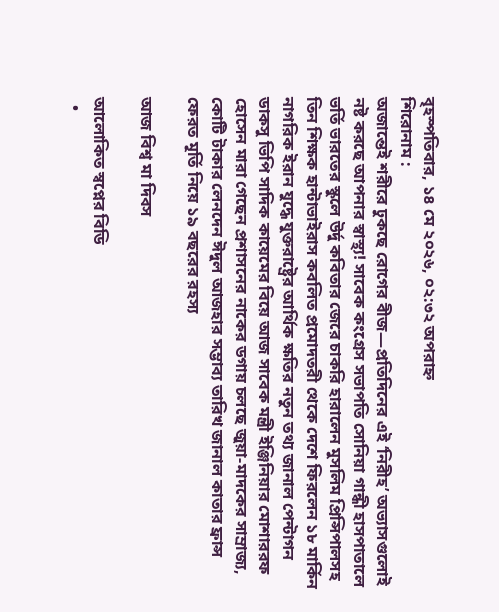বৃহস্পতিবার, ১৪ মে ২০২৬, ০২:৩২ অপরাহ্ন
শিরোনাম :
অজান্তেই শরীরে ঢুকছে রোগের বীজ—প্রতিদিনের এই ‘নিরীহ’ অভ্যাসগুলোই নষ্ট করছে আপনার স্বাস্থ্য! সাবেক কংগ্রেস সভাপতি সোনিয়া গান্ধী হাসপাতালে ভর্তি ভারতের স্কুলে উর্দু কবিতার জেরে চাকরি হারালেন মুসলিম প্রিন্সিপালসহ তিন শিক্ষক হান্টাভাইরাস কবলিত প্রমোদতরী থেকে দেশে ফিরলেন ১৮ মার্কিন নাগরিক ইরান যুদ্ধে যুক্তরাষ্ট্রের আর্থিক ক্ষতির নতুন তথ্য জানাল পেন্টাগন ডাকসু ভিপি সাদিক কায়েমের বিয়ে আজ সাবেক মন্ত্রী ইঞ্জিনিয়ার মোশাররফ হোসেন মারা গেছেন প্রশাসনের নাকের ডগায় চলছে জুয়া-মাদকের সাম্রাজ্য, কোটি টাকার লেনদেন ঈদুল আজহার সম্ভাব্য তারিখ জানাল কাতার ফ্রান্স ফেরত মূর্তি নিয়ে ১৯ বছরের রহস্য

আজ বিশ্ব মা দিবস

আলোকিত স্বপ্নের বিডি
  •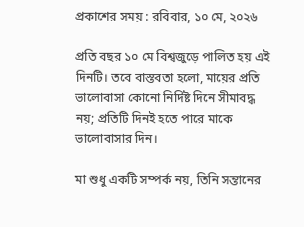প্রকাশের সময় : রবিবার, ১০ মে, ২০২৬

প্রতি বছর ১০ মে বিশ্বজুড়ে পালিত হয় এই দিনটি। তবে বাস্তবতা হলো, মায়ের প্রতি ভালোবাসা কোনো নির্দিষ্ট দিনে সীমাবদ্ধ নয়; প্রতিটি দিনই হতে পারে মাকে ভালোবাসার দিন।

মা শুধু একটি সম্পর্ক নয়, তিনি সন্তানের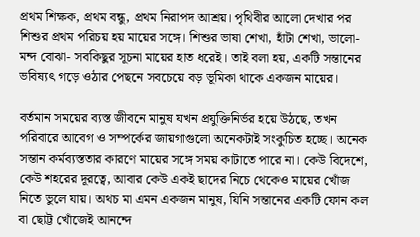প্রথম শিক্ষক, প্রথম বন্ধু, প্রথম নিরাপদ আশ্রয়। পৃথিবীর আলো দেখার পর শিশুর প্রথম পরিচয় হয় মায়ের সঙ্গে। শিশুর ভাষা শেখা, হাঁটা শেখা, ভালো-মন্দ বোঝা- সবকিছুর সূচনা মায়ের হাত ধরেই। তাই বলা হয়, একটি সন্তানের ভবিষ্যৎ গড়ে ওঠার পেছনে সবচেয়ে বড় ভূমিকা থাকে একজন মায়ের।

বর্তমান সময়ের ব্যস্ত জীবনে মানুষ যখন প্রযুক্তিনির্ভর হয়ে উঠছে, তখন পরিবারে আবেগ ও সম্পর্কের জায়গাগুলো অনেকটাই সংকুচিত হচ্ছে। অনেক সন্তান কর্মব্যস্ততার কারণে মায়ের সঙ্গে সময় কাটাতে পারে না। কেউ বিদেশে, কেউ শহরের দূরত্বে, আবার কেউ একই ছাদের নিচে থেকেও মায়ের খোঁজ নিতে ভুলে যায়। অথচ মা এমন একজন মানুষ, যিনি সন্তানের একটি ফোন কল বা ছোট্ট খোঁজেই আনন্দে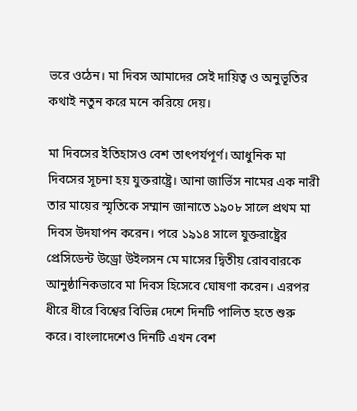ভরে ওঠেন। মা দিবস আমাদের সেই দায়িত্ব ও অনুভূতির কথাই নতুন করে মনে করিয়ে দেয়।

মা দিবসের ইতিহাসও বেশ তাৎপর্যপূর্ণ। আধুনিক মা দিবসের সূচনা হয় যুক্তরাষ্ট্রে। আনা জার্ভিস নামের এক নারী তার মায়ের স্মৃতিকে সম্মান জানাতে ১৯০৮ সালে প্রথম মা দিবস উদযাপন করেন। পরে ১৯১৪ সালে যুক্তরাষ্ট্রের প্রেসিডেন্ট উড্রো উইলসন মে মাসের দ্বিতীয় রোববারকে আনুষ্ঠানিকভাবে মা দিবস হিসেবে ঘোষণা করেন। এরপর ধীরে ধীরে বিশ্বের বিভিন্ন দেশে দিনটি পালিত হতে শুরু করে। বাংলাদেশেও দিনটি এখন বেশ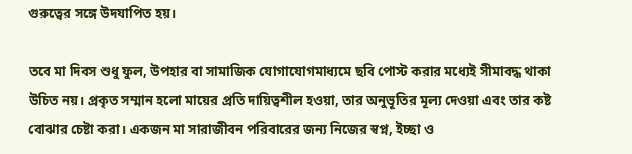গুরুত্বের সঙ্গে উদযাপিত হয়।

তবে মা দিবস শুধু ফুল, উপহার বা সামাজিক যোগাযোগমাধ্যমে ছবি পোস্ট করার মধ্যেই সীমাবদ্ধ থাকা উচিত নয়। প্রকৃত সম্মান হলো মায়ের প্রতি দায়িত্বশীল হওয়া, তার অনুভূতির মূল্য দেওয়া এবং তার কষ্ট বোঝার চেষ্টা করা। একজন মা সারাজীবন পরিবারের জন্য নিজের স্বপ্ন, ইচ্ছা ও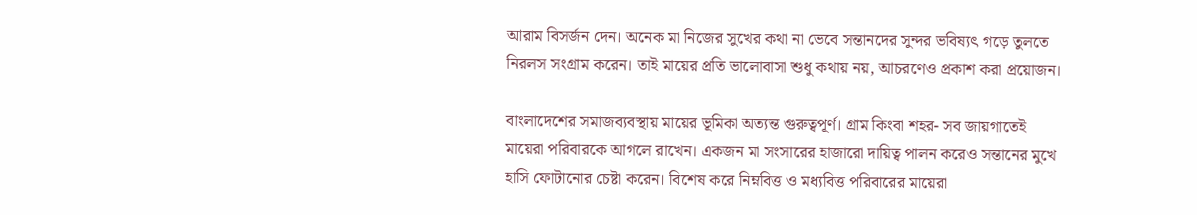আরাম বিসর্জন দেন। অনেক মা নিজের সুখের কথা না ভেবে সন্তানদের সুন্দর ভবিষ্যৎ গড়ে তুলতে নিরলস সংগ্রাম করেন। তাই মায়ের প্রতি ভালোবাসা শুধু কথায় নয়, আচরণেও প্রকাশ করা প্রয়োজন।

বাংলাদেশের সমাজব্যবস্থায় মায়ের ভূমিকা অত্যন্ত গুরুত্বপূর্ণ। গ্রাম কিংবা শহর- সব জায়গাতেই মায়েরা পরিবারকে আগলে রাখেন। একজন মা সংসারের হাজারো দায়িত্ব পালন করেও সন্তানের মুখে হাসি ফোটানোর চেষ্টা করেন। বিশেষ করে নিম্নবিত্ত ও মধ্যবিত্ত পরিবারের মায়েরা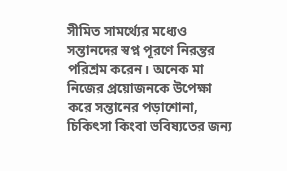সীমিত সামর্থ্যের মধ্যেও সন্তানদের স্বপ্ন পূরণে নিরন্তর পরিশ্রম করেন। অনেক মা নিজের প্রয়োজনকে উপেক্ষা করে সন্তানের পড়াশোনা, চিকিৎসা কিংবা ভবিষ্যতের জন্য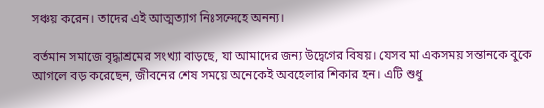সঞ্চয় করেন। তাদের এই আত্মত্যাগ নিঃসন্দেহে অনন্য।

বর্তমান সমাজে বৃদ্ধাশ্রমের সংখ্যা বাড়ছে, যা আমাদের জন্য উদ্বেগের বিষয়। যেসব মা একসময় সন্তানকে বুকে আগলে বড় করেছেন, জীবনের শেষ সময়ে অনেকেই অবহেলার শিকার হন। এটি শুধু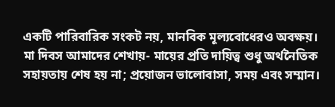একটি পারিবারিক সংকট নয়, মানবিক মূল্যবোধেরও অবক্ষয়। মা দিবস আমাদের শেখায়- মায়ের প্রতি দায়িত্ব শুধু অর্থনৈতিক সহায়তায় শেষ হয় না; প্রয়োজন ভালোবাসা, সময় এবং সম্মান।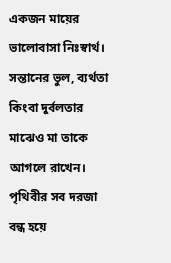একজন মায়ের ভালোবাসা নিঃস্বার্থ। সন্তানের ভুল, ব্যর্থতা কিংবা দুর্বলতার মাঝেও মা তাকে আগলে রাখেন। পৃথিবীর সব দরজা বন্ধ হয়ে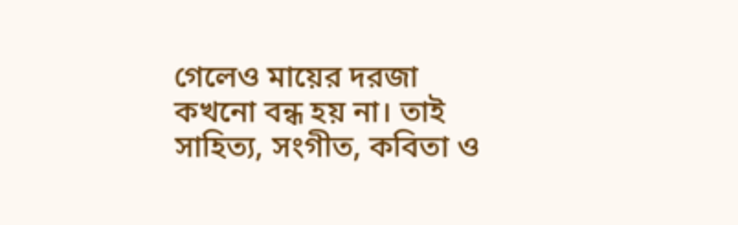গেলেও মায়ের দরজা কখনো বন্ধ হয় না। তাই সাহিত্য, সংগীত, কবিতা ও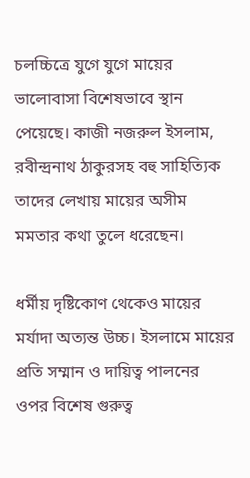চলচ্চিত্রে যুগে যুগে মায়ের ভালোবাসা বিশেষভাবে স্থান পেয়েছে। কাজী নজরুল ইসলাম, রবীন্দ্রনাথ ঠাকুরসহ বহু সাহিত্যিক তাদের লেখায় মায়ের অসীম মমতার কথা তুলে ধরেছেন।

ধর্মীয় দৃষ্টিকোণ থেকেও মায়ের মর্যাদা অত্যন্ত উচ্চ। ইসলামে মায়ের প্রতি সম্মান ও দায়িত্ব পালনের ওপর বিশেষ গুরুত্ব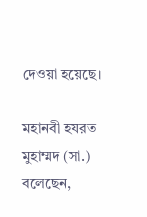দেওয়া হয়েছে।

মহানবী হযরত মুহাম্মদ (সা.) বলেছেন,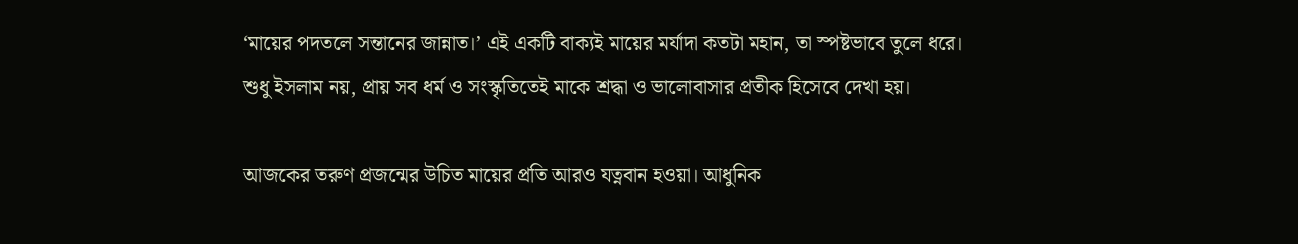‘মায়ের পদতলে সন্তানের জান্নাত।’ এই একটি বাক্যই মায়ের মর্যাদা কতটা মহান, তা স্পষ্টভাবে তুলে ধরে। শুধু ইসলাম নয়, প্রায় সব ধর্ম ও সংস্কৃতিতেই মাকে শ্রদ্ধা ও ভালোবাসার প্রতীক হিসেবে দেখা হয়।

আজকের তরুণ প্রজন্মের উচিত মায়ের প্রতি আরও যত্নবান হওয়া। আধুনিক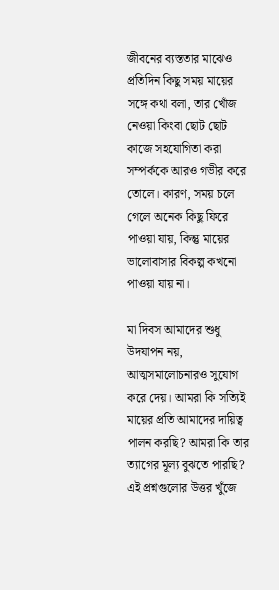জীবনের ব্যস্ততার মাঝেও প্রতিদিন কিছু সময় মায়ের সঙ্গে কথা বলা, তার খোঁজ নেওয়া কিংবা ছোট ছোট কাজে সহযোগিতা করা সম্পর্ককে আরও গভীর করে তোলে। কারণ, সময় চলে গেলে অনেক কিছু ফিরে পাওয়া যায়, কিন্তু মায়ের ভালোবাসার বিকল্প কখনো পাওয়া যায় না।

মা দিবস আমাদের শুধু উদযাপন নয়, আত্মসমালোচনারও সুযোগ করে দেয়। আমরা কি সত্যিই মায়ের প্রতি আমাদের দায়িত্ব পালন করছি? আমরা কি তার ত্যাগের মূল্য বুঝতে পারছি? এই প্রশ্নগুলোর উত্তর খুঁজে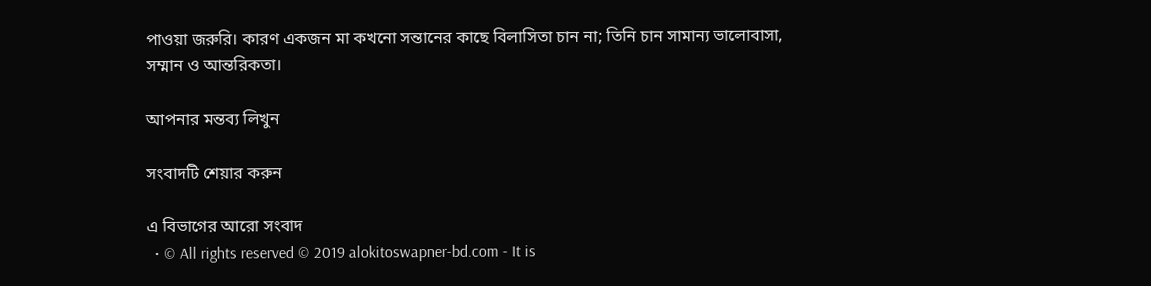পাওয়া জরুরি। কারণ একজন মা কখনো সন্তানের কাছে বিলাসিতা চান না; তিনি চান সামান্য ভালোবাসা, সম্মান ও আন্তরিকতা।

আপনার মন্তব্য লিখুন

সংবাদটি শেয়ার করুন

এ বিভাগের আরো সংবাদ
  • © All rights reserved © 2019 alokitoswapner-bd.com - It is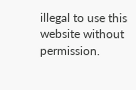illegal to use this website without permission.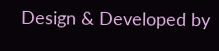Design & Developed by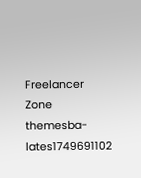Freelancer Zone
themesba-lates1749691102